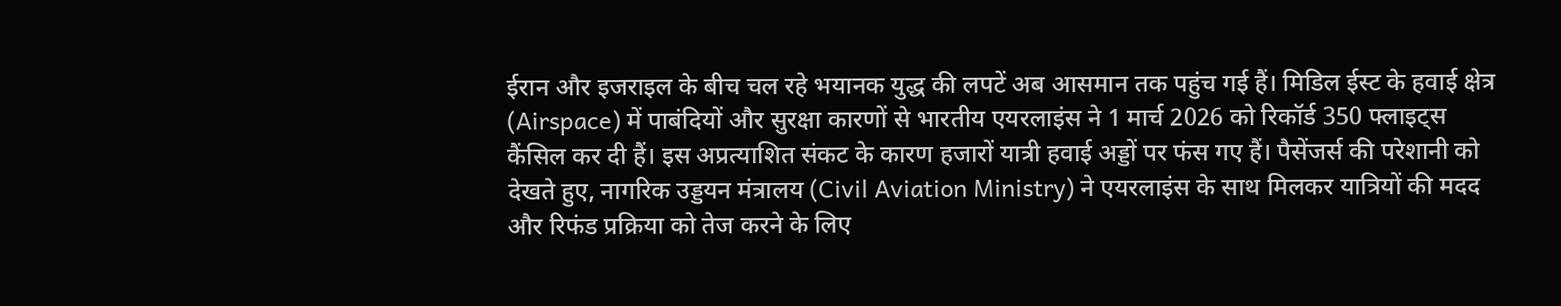ईरान और इजराइल के बीच चल रहे भयानक युद्ध की लपटें अब आसमान तक पहुंच गई हैं। मिडिल ईस्ट के हवाई क्षेत्र (Airspace) में पाबंदियों और सुरक्षा कारणों से भारतीय एयरलाइंस ने 1 मार्च 2026 को रिकॉर्ड 350 फ्लाइट्स कैंसिल कर दी हैं। इस अप्रत्याशित संकट के कारण हजारों यात्री हवाई अड्डों पर फंस गए हैं। पैसेंजर्स की परेशानी को देखते हुए, नागरिक उड्डयन मंत्रालय (Civil Aviation Ministry) ने एयरलाइंस के साथ मिलकर यात्रियों की मदद और रिफंड प्रक्रिया को तेज करने के लिए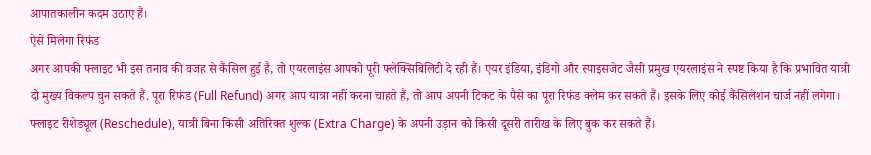आपातकालीन कदम उठाए हैं।
ऐसे मिलेगा रिफंड
अगर आपकी फ्लाइट भी इस तनाव की वजह से कैंसिल हुई है, तो एयरलाइंस आपको पूरी फ्लेक्सिबिलिटी दे रही हैं। एयर इंडिया, इंडिगो और स्पाइसजेट जैसी प्रमुख एयरलाइंस ने स्पष्ट किया है कि प्रभावित यात्री दो मुख्य विकल्प चुन सकते हैं. पूरा रिफंड (Full Refund) अगर आप यात्रा नहीं करना चाहते हैं, तो आप अपनी टिकट के पैसे का पूरा रिफंड क्लेम कर सकते हैं। इसके लिए कोई कैंसिलेशन चार्ज नहीं लगेगा। फ्लाइट रीशेड्यूल (Reschedule), यात्री बिना किसी अतिरिक्त शुल्क (Extra Charge) के अपनी उड़ान को किसी दूसरी तारीख के लिए बुक कर सकते हैं।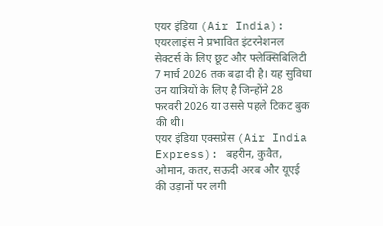एयर इंडिया (Air India): एयरलाइंस ने प्रभावित इंटरनेशनल सेक्टर्स के लिए छूट और फ्लेक्सिबिलिटी 7 मार्च 2026 तक बढ़ा दी है। यह सुविधा उन यात्रियों के लिए है जिन्होंने 28 फरवरी 2026 या उससे पहले टिकट बुक की थी।
एयर इंडिया एक्सप्रेस (Air India Express): बहरीन, कुवैत, ओमान, कतर, सऊदी अरब और यूएई की उड़ानों पर लगी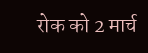रोक को 2 मार्च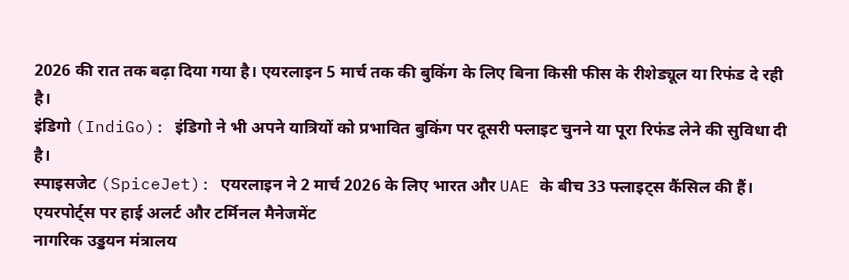2026 की रात तक बढ़ा दिया गया है। एयरलाइन 5 मार्च तक की बुकिंग के लिए बिना किसी फीस के रीशेड्यूल या रिफंड दे रही है।
इंडिगो (IndiGo): इंडिगो ने भी अपने यात्रियों को प्रभावित बुकिंग पर दूसरी फ्लाइट चुनने या पूरा रिफंड लेने की सुविधा दी है।
स्पाइसजेट (SpiceJet): एयरलाइन ने 2 मार्च 2026 के लिए भारत और UAE के बीच 33 फ्लाइट्स कैंसिल की हैं।
एयरपोर्ट्स पर हाई अलर्ट और टर्मिनल मैनेजमेंट
नागरिक उड्डयन मंत्रालय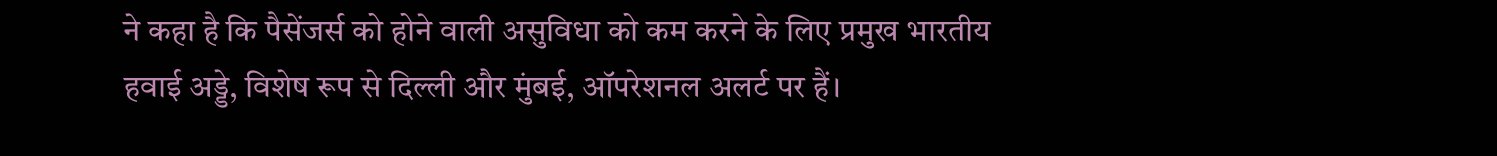ने कहा है कि पैसेंजर्स को होने वाली असुविधा को कम करने के लिए प्रमुख भारतीय हवाई अड्डे, विशेष रूप से दिल्ली और मुंबई, ऑपरेशनल अलर्ट पर हैं।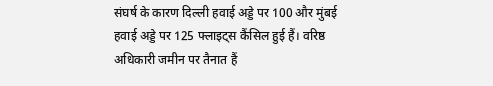संघर्ष के कारण दिल्ली हवाई अड्डे पर 100 और मुंबई हवाई अड्डे पर 125 फ्लाइट्स कैंसिल हुई हैं। वरिष्ठ अधिकारी जमीन पर तैनात हैं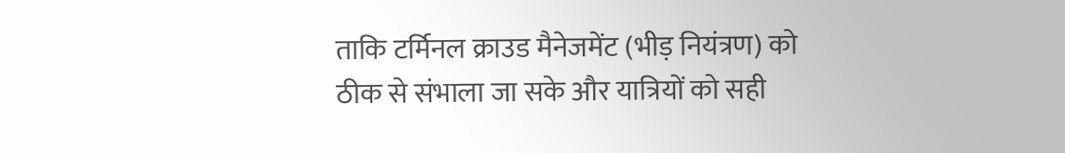ताकि टर्मिनल क्राउड मैनेजमेंट (भीड़ नियंत्रण) को ठीक से संभाला जा सके और यात्रियों को सही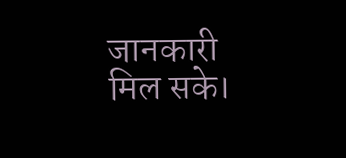जानकारी मिल सके।